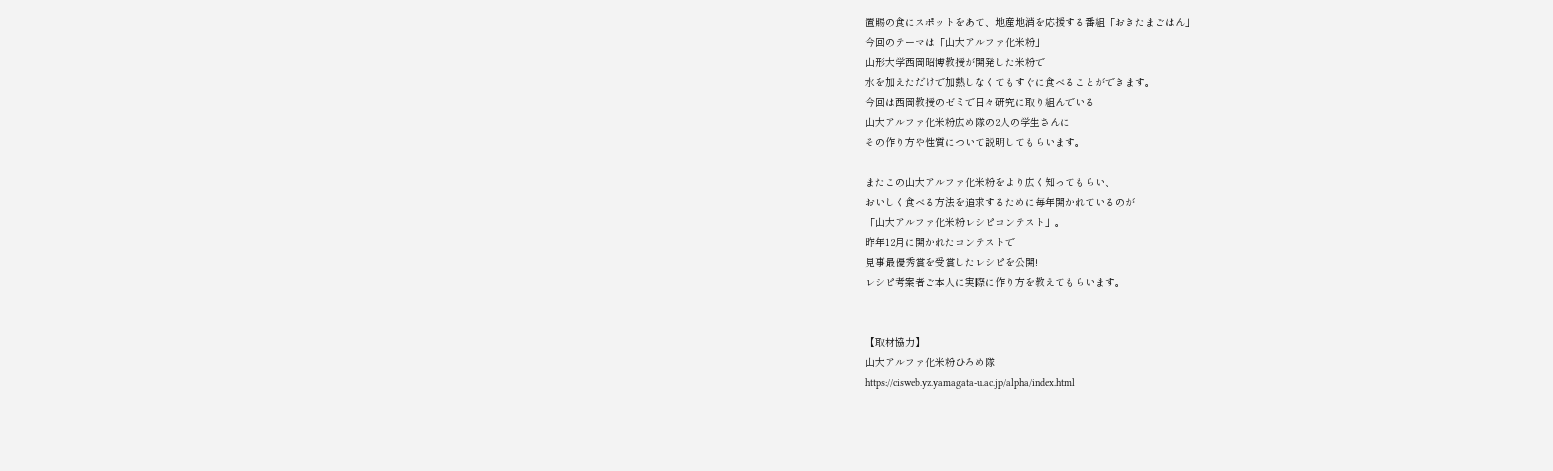置賜の食にスポットをあて、地産地消を応援する番組「おきたまごはん」
今回のテーマは「山大アルファ化米粉」
山形大学西岡昭博教授が開発した米粉で
水を加えただけで加熱しなくてもすぐに食べることができます。
今回は西岡教授のゼミで日々研究に取り組んでいる
山大アルファ化米粉広め隊の2人の学生さんに
その作り方や性質について説明してもらいます。

またこの山大アルファ化米粉をより広く知ってもらい、
おいしく食べる方法を追求するために毎年開かれているのが
「山大アルファ化米粉レシピコンテスト」。
昨年12月に開かれたコンテストで
見事最優秀賞を受賞したレシピを公開!
レシピ考案者ご本人に実際に作り方を教えてもらいます。


【取材協力】
山大アルファ化米粉ひろめ隊
https://cisweb.yz.yamagata-u.ac.jp/alpha/index.html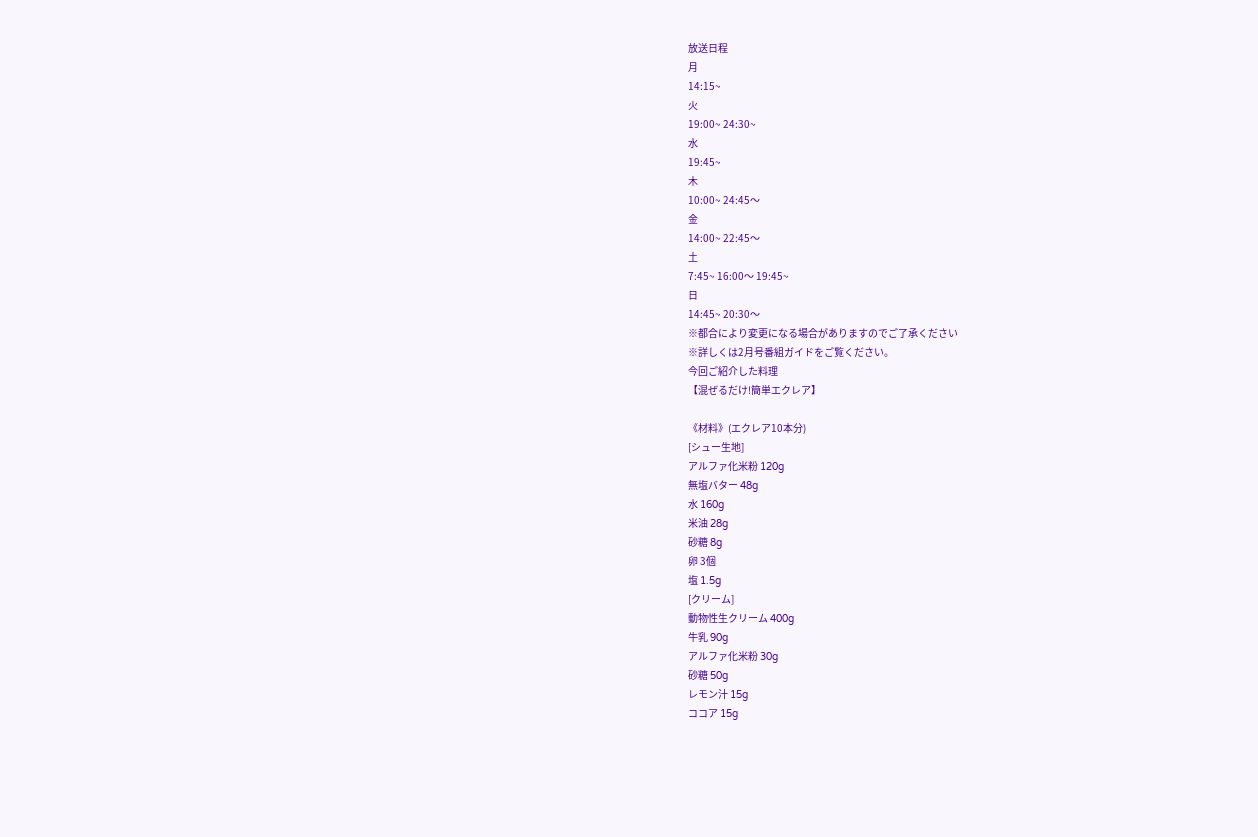放送日程
月
14:15~
火
19:00~ 24:30~
水
19:45~
木
10:00~ 24:45〜
金
14:00~ 22:45〜
土
7:45~ 16:00〜 19:45~
日
14:45~ 20:30〜
※都合により変更になる場合がありますのでご了承ください
※詳しくは2月号番組ガイドをご覧ください。
今回ご紹介した料理
【混ぜるだけ!簡単エクレア】

《材料》(エクレア10本分)
[シュー生地]
アルファ化米粉 120g
無塩バター 48g
水 160g
米油 28g
砂糖 8g
卵 3個
塩 1.5g
[クリーム]
動物性生クリーム 400g
牛乳 90g
アルファ化米粉 30g
砂糖 50g
レモン汁 15g
ココア 15g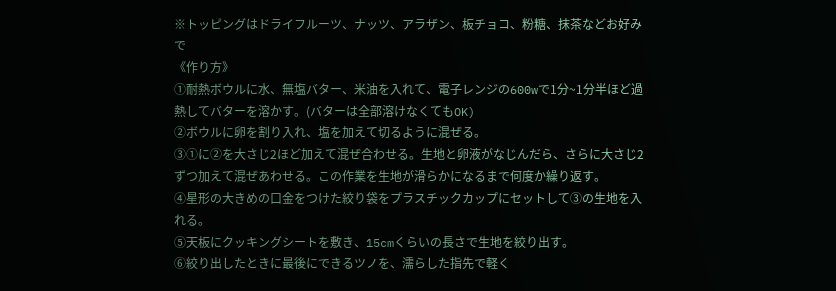※トッピングはドライフルーツ、ナッツ、アラザン、板チョコ、粉糖、抹茶などお好みで
《作り方》
①耐熱ボウルに水、無塩バター、米油を入れて、電子レンジの600wで1分~1分半ほど過熱してバターを溶かす。(バターは全部溶けなくてもOK)
②ボウルに卵を割り入れ、塩を加えて切るように混ぜる。
③①に②を大さじ2ほど加えて混ぜ合わせる。生地と卵液がなじんだら、さらに大さじ2ずつ加えて混ぜあわせる。この作業を生地が滑らかになるまで何度か繰り返す。
④星形の大きめの口金をつけた絞り袋をプラスチックカップにセットして③の生地を入れる。
⑤天板にクッキングシートを敷き、15cmくらいの長さで生地を絞り出す。
⑥絞り出したときに最後にできるツノを、濡らした指先で軽く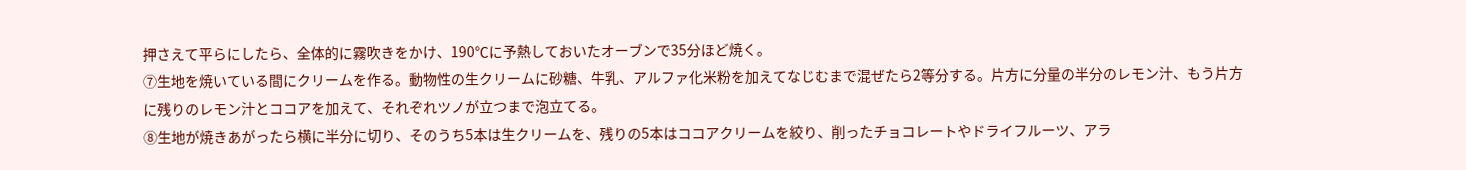押さえて平らにしたら、全体的に霧吹きをかけ、190℃に予熱しておいたオーブンで35分ほど焼く。
⑦生地を焼いている間にクリームを作る。動物性の生クリームに砂糖、牛乳、アルファ化米粉を加えてなじむまで混ぜたら2等分する。片方に分量の半分のレモン汁、もう片方に残りのレモン汁とココアを加えて、それぞれツノが立つまで泡立てる。
⑧生地が焼きあがったら横に半分に切り、そのうち5本は生クリームを、残りの5本はココアクリームを絞り、削ったチョコレートやドライフルーツ、アラ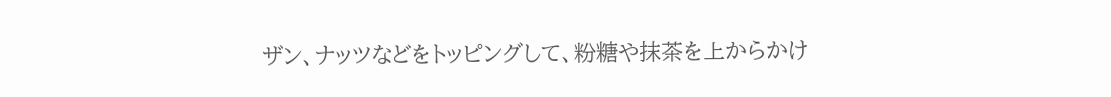ザン、ナッツなどをトッピングして、粉糖や抹茶を上からかけ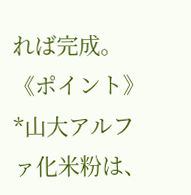れば完成。
《ポイント》
*山大アルファ化米粉は、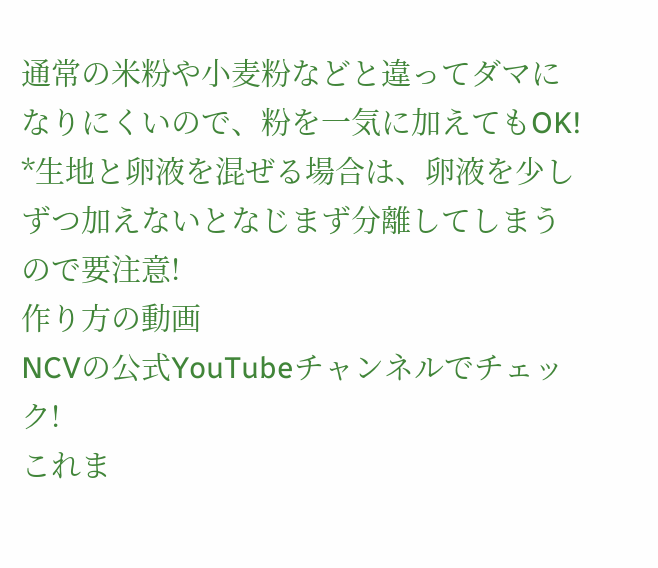通常の米粉や小麦粉などと違ってダマになりにくいので、粉を一気に加えてもOK!
*生地と卵液を混ぜる場合は、卵液を少しずつ加えないとなじまず分離してしまうので要注意!
作り方の動画
NCVの公式YouTubeチャンネルでチェック!
これま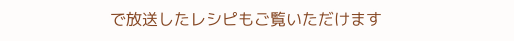で放送したレシピもご覧いただけます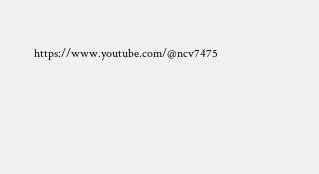https://www.youtube.com/@ncv7475